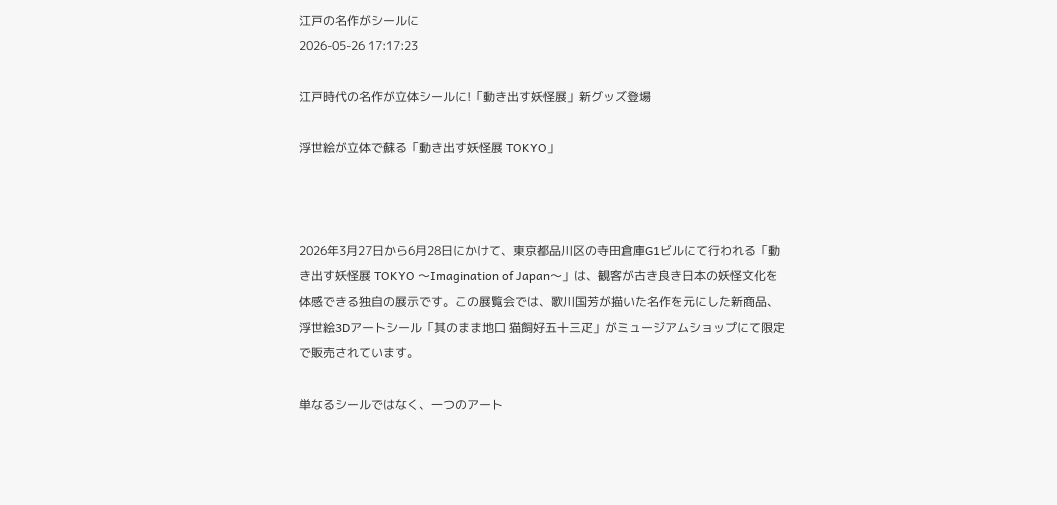江戸の名作がシールに
2026-05-26 17:17:23

江戸時代の名作が立体シールに!「動き出す妖怪展」新グッズ登場

浮世絵が立体で蘇る「動き出す妖怪展 TOKYO」



2026年3月27日から6月28日にかけて、東京都品川区の寺田倉庫G1ビルにて行われる「動き出す妖怪展 TOKYO 〜Imagination of Japan〜」は、観客が古き良き日本の妖怪文化を体感できる独自の展示です。この展覧会では、歌川国芳が描いた名作を元にした新商品、浮世絵3Dアートシール「其のまま地口 猫飼好五十三疋」がミュージアムショップにて限定で販売されています。

単なるシールではなく、一つのアート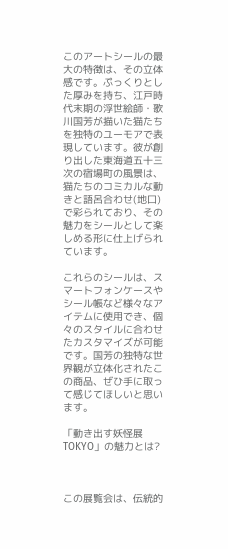このアートシールの最大の特徴は、その立体感です。ぷっくりとした厚みを持ち、江戸時代末期の浮世絵師・歌川国芳が描いた猫たちを独特のユーモアで表現しています。彼が創り出した東海道五十三次の宿場町の風景は、猫たちのコミカルな動きと語呂合わせ(地口)で彩られており、その魅力をシールとして楽しめる形に仕上げられています。

これらのシールは、スマートフォンケースやシール帳など様々なアイテムに使用でき、個々のスタイルに合わせたカスタマイズが可能です。国芳の独特な世界観が立体化されたこの商品、ぜひ手に取って感じてほしいと思います。

「動き出す妖怪展 TOKYO」の魅力とは?



この展覧会は、伝統的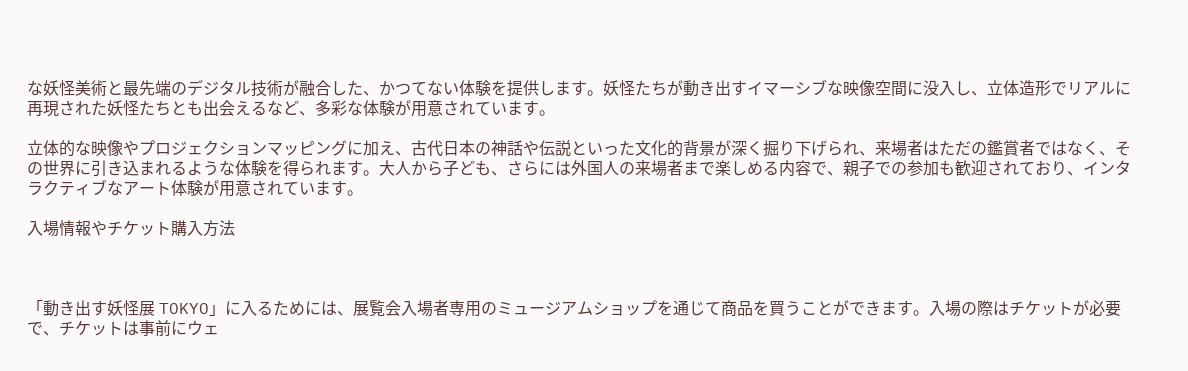な妖怪美術と最先端のデジタル技術が融合した、かつてない体験を提供します。妖怪たちが動き出すイマーシブな映像空間に没入し、立体造形でリアルに再現された妖怪たちとも出会えるなど、多彩な体験が用意されています。

立体的な映像やプロジェクションマッピングに加え、古代日本の神話や伝説といった文化的背景が深く掘り下げられ、来場者はただの鑑賞者ではなく、その世界に引き込まれるような体験を得られます。大人から子ども、さらには外国人の来場者まで楽しめる内容で、親子での参加も歓迎されており、インタラクティブなアート体験が用意されています。

入場情報やチケット購入方法



「動き出す妖怪展 TOKYO」に入るためには、展覧会入場者専用のミュージアムショップを通じて商品を買うことができます。入場の際はチケットが必要で、チケットは事前にウェ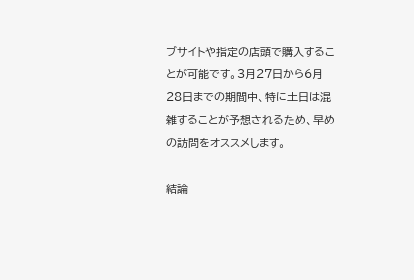ブサイトや指定の店頭で購入することが可能です。3月27日から6月28日までの期間中、特に土日は混雑することが予想されるため、早めの訪問をオススメします。

結論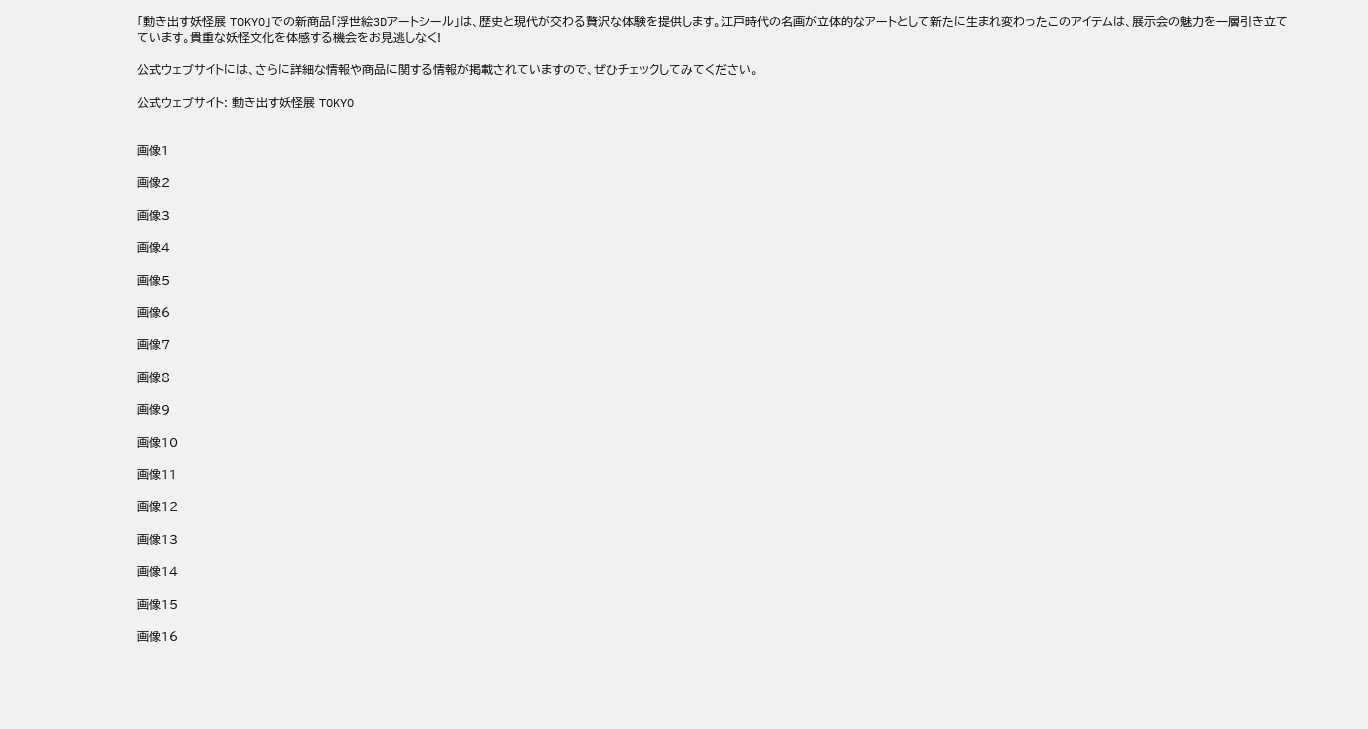「動き出す妖怪展 TOKYO」での新商品「浮世絵3Dアートシール」は、歴史と現代が交わる贅沢な体験を提供します。江戸時代の名画が立体的なアートとして新たに生まれ変わったこのアイテムは、展示会の魅力を一層引き立てています。貴重な妖怪文化を体感する機会をお見逃しなく!

公式ウェブサイトには、さらに詳細な情報や商品に関する情報が掲載されていますので、ぜひチェックしてみてください。

公式ウェブサイト: 動き出す妖怪展 TOKYO


画像1

画像2

画像3

画像4

画像5

画像6

画像7

画像8

画像9

画像10

画像11

画像12

画像13

画像14

画像15

画像16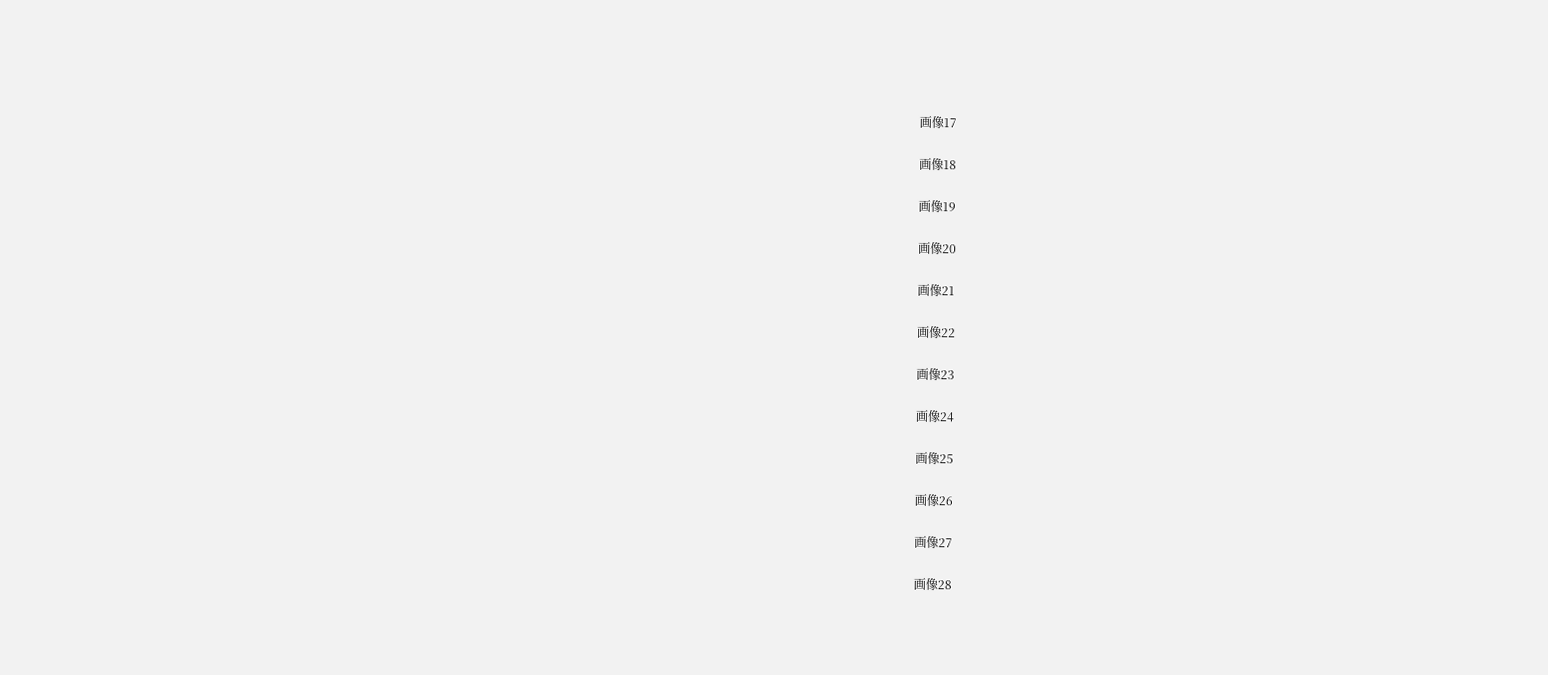画像17

画像18

画像19

画像20

画像21

画像22

画像23

画像24

画像25

画像26

画像27

画像28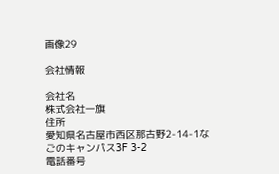画像29

会社情報

会社名
株式会社一旗
住所
愛知県名古屋市西区那古野2-14-1なごのキャンパス3F 3-2
電話番号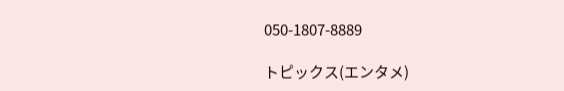050-1807-8889

トピックス(エンタメ)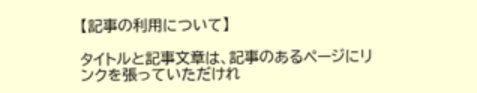【記事の利用について】

タイトルと記事文章は、記事のあるページにリンクを張っていただけれ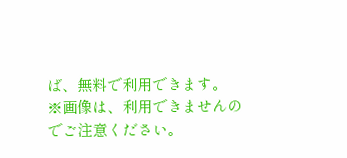ば、無料で利用できます。
※画像は、利用できませんのでご注意ください。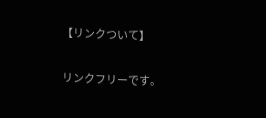【リンクついて】

リンクフリーです。